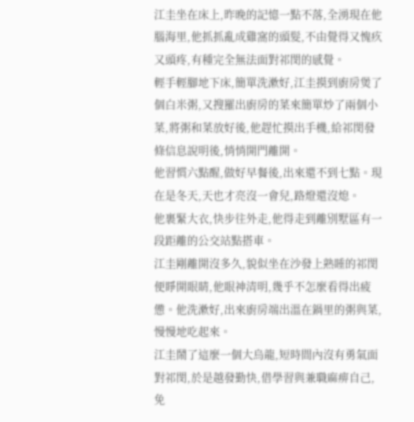江圭坐在床上,昨晚的記憶一點不落,全湧現在他腦海里,他抓抓亂成雞窩的頭髮,不由覺得又愧疚又頭疼,有種完全無法面對祁閔的感覺。
輕手輕腳地下床,簡單洗漱好,江圭摸到廚房煲了個白米粥,又搜羅出廚房的菜來簡單炒了兩個小菜,將粥和菜放好後,他趕忙摸出手機,給祁閔發條信息說明後,悄悄開門離開。
他習慣六點醒,做好早餐後,出來還不到七點。現在是冬天,天也才亮沒一會兒,路燈還沒熄。
他裹緊大衣,快步往外走,他得走到離別墅區有一段距離的公交站點搭車。
江圭剛離開沒多久,貌似坐在沙發上熟睡的祁閔便睜開眼睛,他眼神清明,幾乎不怎麼看得出疲憊。他洗漱好,出來廚房端出溫在鍋里的粥與菜,慢慢地吃起來。
江圭鬧了這麼一個大烏龍,短時間內沒有勇氣面對祁閔,於是越發勤快,借學習與兼職麻痹自己,免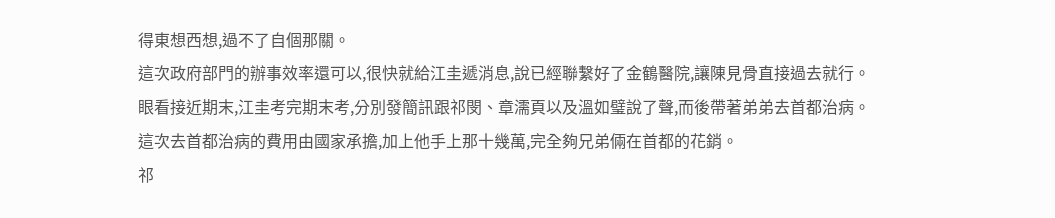得東想西想,過不了自個那關。
這次政府部門的辦事效率還可以,很快就給江圭遞消息,說已經聯繫好了金鶴醫院,讓陳見骨直接過去就行。
眼看接近期末,江圭考完期末考,分別發簡訊跟祁閔、章濡頁以及溫如璧說了聲,而後帶著弟弟去首都治病。
這次去首都治病的費用由國家承擔,加上他手上那十幾萬,完全夠兄弟倆在首都的花銷。
祁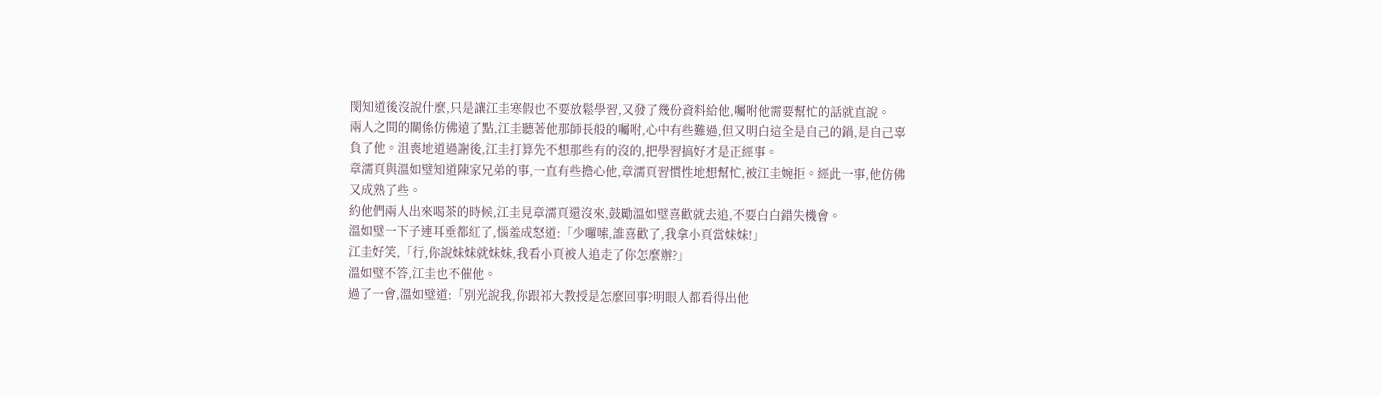閔知道後沒說什麼,只是讓江圭寒假也不要放鬆學習,又發了幾份資料給他,囑咐他需要幫忙的話就直說。
兩人之間的關係仿佛遠了點,江圭聽著他那師長般的囑咐,心中有些難過,但又明白這全是自己的鍋,是自己辜負了他。沮喪地道過謝後,江圭打算先不想那些有的沒的,把學習搞好才是正經事。
章濡頁與溫如璧知道陳家兄弟的事,一直有些擔心他,章濡頁習慣性地想幫忙,被江圭婉拒。經此一事,他仿佛又成熟了些。
約他們兩人出來喝茶的時候,江圭見章濡頁還沒來,鼓勵溫如璧喜歡就去追,不要白白錯失機會。
溫如璧一下子連耳垂都紅了,惱羞成怒道:「少囉嗦,誰喜歡了,我拿小頁當妹妹!」
江圭好笑,「行,你說妹妹就妹妹,我看小頁被人追走了你怎麼辦?」
溫如璧不答,江圭也不催他。
過了一會,溫如璧道:「別光說我,你跟祁大教授是怎麼回事?明眼人都看得出他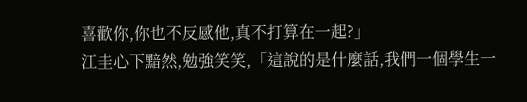喜歡你,你也不反感他,真不打算在一起?」
江圭心下黯然,勉強笑笑,「這說的是什麼話,我們一個學生一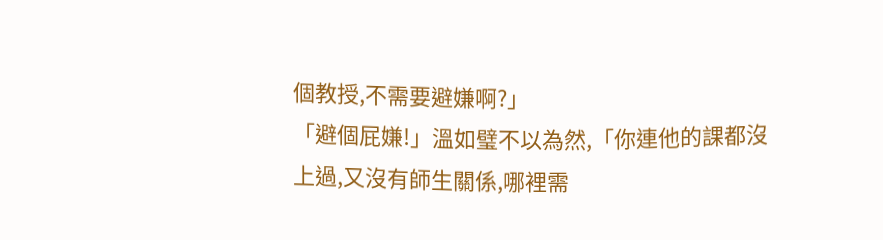個教授,不需要避嫌啊?」
「避個屁嫌!」溫如璧不以為然,「你連他的課都沒上過,又沒有師生關係,哪裡需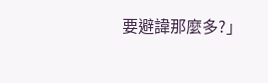要避諱那麼多?」